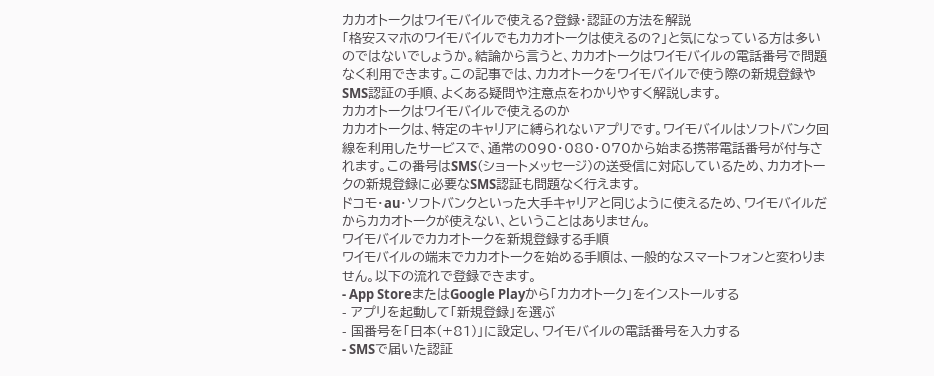カカオトークはワイモバイルで使える?登録・認証の方法を解説
「格安スマホのワイモバイルでもカカオトークは使えるの?」と気になっている方は多いのではないでしょうか。結論から言うと、カカオトークはワイモバイルの電話番号で問題なく利用できます。この記事では、カカオトークをワイモバイルで使う際の新規登録やSMS認証の手順、よくある疑問や注意点をわかりやすく解説します。
カカオトークはワイモバイルで使えるのか
カカオトークは、特定のキャリアに縛られないアプリです。ワイモバイルはソフトバンク回線を利用したサービスで、通常の090・080・070から始まる携帯電話番号が付与されます。この番号はSMS(ショートメッセージ)の送受信に対応しているため、カカオトークの新規登録に必要なSMS認証も問題なく行えます。
ドコモ・au・ソフトバンクといった大手キャリアと同じように使えるため、ワイモバイルだからカカオトークが使えない、ということはありません。
ワイモバイルでカカオトークを新規登録する手順
ワイモバイルの端末でカカオトークを始める手順は、一般的なスマートフォンと変わりません。以下の流れで登録できます。
- App StoreまたはGoogle Playから「カカオトーク」をインストールする
- アプリを起動して「新規登録」を選ぶ
- 国番号を「日本(+81)」に設定し、ワイモバイルの電話番号を入力する
- SMSで届いた認証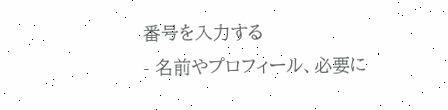番号を入力する
- 名前やプロフィール、必要に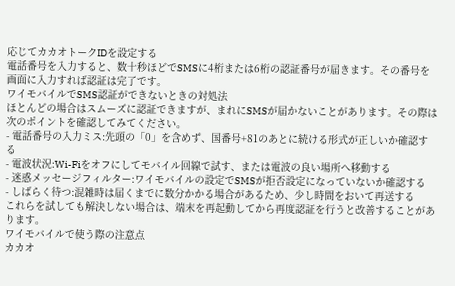応じてカカオトークIDを設定する
電話番号を入力すると、数十秒ほどでSMSに4桁または6桁の認証番号が届きます。その番号を画面に入力すれば認証は完了です。
ワイモバイルでSMS認証ができないときの対処法
ほとんどの場合はスムーズに認証できますが、まれにSMSが届かないことがあります。その際は次のポイントを確認してみてください。
- 電話番号の入力ミス:先頭の「0」を含めず、国番号+81のあとに続ける形式が正しいか確認する
- 電波状況:Wi-Fiをオフにしてモバイル回線で試す、または電波の良い場所へ移動する
- 迷惑メッセージフィルター:ワイモバイルの設定でSMSが拒否設定になっていないか確認する
- しばらく待つ:混雑時は届くまでに数分かかる場合があるため、少し時間をおいて再送する
これらを試しても解決しない場合は、端末を再起動してから再度認証を行うと改善することがあります。
ワイモバイルで使う際の注意点
カカオ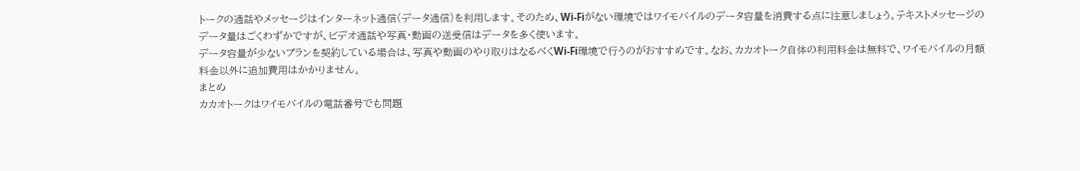トークの通話やメッセージはインターネット通信(データ通信)を利用します。そのため、Wi-Fiがない環境ではワイモバイルのデータ容量を消費する点に注意しましょう。テキストメッセージのデータ量はごくわずかですが、ビデオ通話や写真・動画の送受信はデータを多く使います。
データ容量が少ないプランを契約している場合は、写真や動画のやり取りはなるべくWi-Fi環境で行うのがおすすめです。なお、カカオトーク自体の利用料金は無料で、ワイモバイルの月額料金以外に追加費用はかかりません。
まとめ
カカオトークはワイモバイルの電話番号でも問題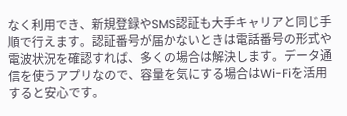なく利用でき、新規登録やSMS認証も大手キャリアと同じ手順で行えます。認証番号が届かないときは電話番号の形式や電波状況を確認すれば、多くの場合は解決します。データ通信を使うアプリなので、容量を気にする場合はWi-Fiを活用すると安心です。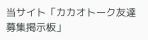当サイト「カカオトーク友達募集掲示板」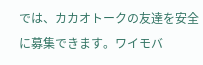では、カカオトークの友達を安全に募集できます。ワイモバ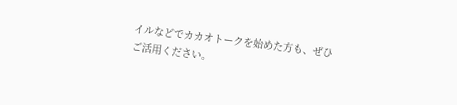イルなどでカカオトークを始めた方も、ぜひご活用ください。